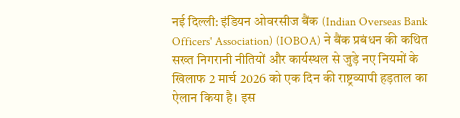नई दिल्ली: इंडियन ओवरसीज बैंक (Indian Overseas Bank Officers' Association) (IOBOA) ने बैंक प्रबंधन की कथित सख्त निगरानी नीतियों और कार्यस्थल से जुड़े नए नियमों के खिलाफ 2 मार्च 2026 को एक दिन की राष्ट्रव्यापी हड़ताल का ऐलान किया है। इस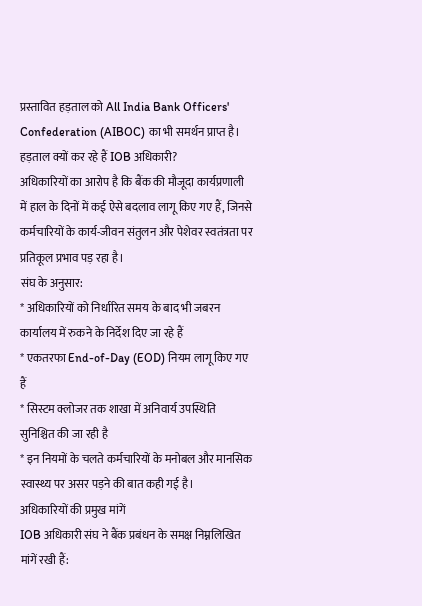प्रस्तावित हड़ताल को All India Bank Officers' Confederation (AIBOC) का भी समर्थन प्राप्त है।
हड़ताल क्यों कर रहे हैं IOB अधिकारी?
अधिकारियों का आरोप है कि बैंक की मौजूदा कार्यप्रणाली में हाल के दिनों में कई ऐसे बदलाव लागू किए गए हैं, जिनसे कर्मचारियों के कार्य-जीवन संतुलन और पेशेवर स्वतंत्रता पर प्रतिकूल प्रभाव पड़ रहा है।
संघ के अनुसार:
* अधिकारियों को निर्धारित समय के बाद भी जबरन कार्यालय में रुकने के निर्देश दिए जा रहे हैं
* एकतरफा End-of-Day (EOD) नियम लागू किए गए हैं
* सिस्टम क्लोजर तक शाखा में अनिवार्य उपस्थिति सुनिश्चित की जा रही है
* इन नियमों के चलते कर्मचारियों के मनोबल और मानसिक स्वास्थ्य पर असर पड़ने की बात कही गई है।
अधिकारियों की प्रमुख मांगें
IOB अधिकारी संघ ने बैंक प्रबंधन के समक्ष निम्नलिखित मांगें रखी हैं: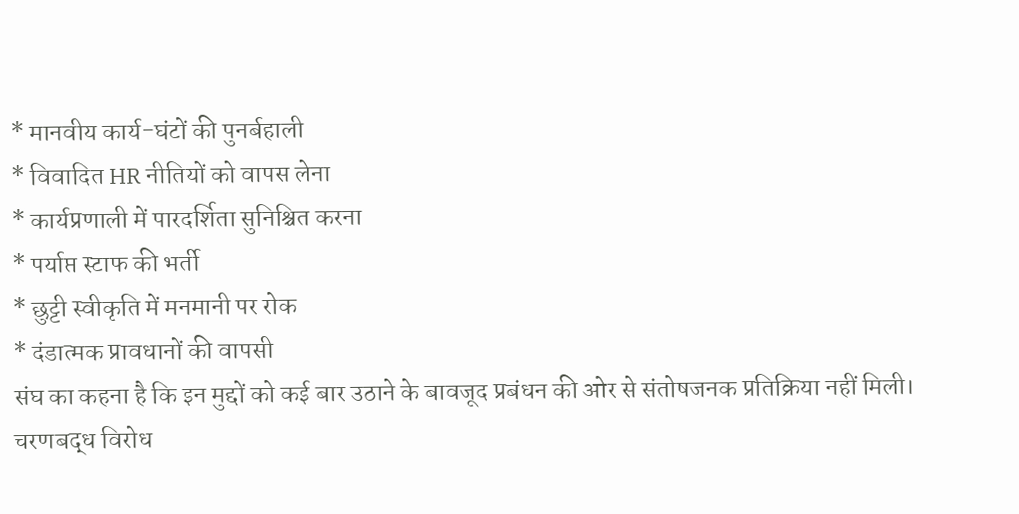* मानवीय कार्य-घंटों की पुनर्बहाली
* विवादित HR नीतियों को वापस लेना
* कार्यप्रणाली में पारदर्शिता सुनिश्चित करना
* पर्याप्त स्टाफ की भर्ती
* छुट्टी स्वीकृति में मनमानी पर रोक
* दंडात्मक प्रावधानों की वापसी
संघ का कहना है कि इन मुद्दों को कई बार उठाने के बावजूद प्रबंधन की ओर से संतोषजनक प्रतिक्रिया नहीं मिली।
चरणबद्ध विरोध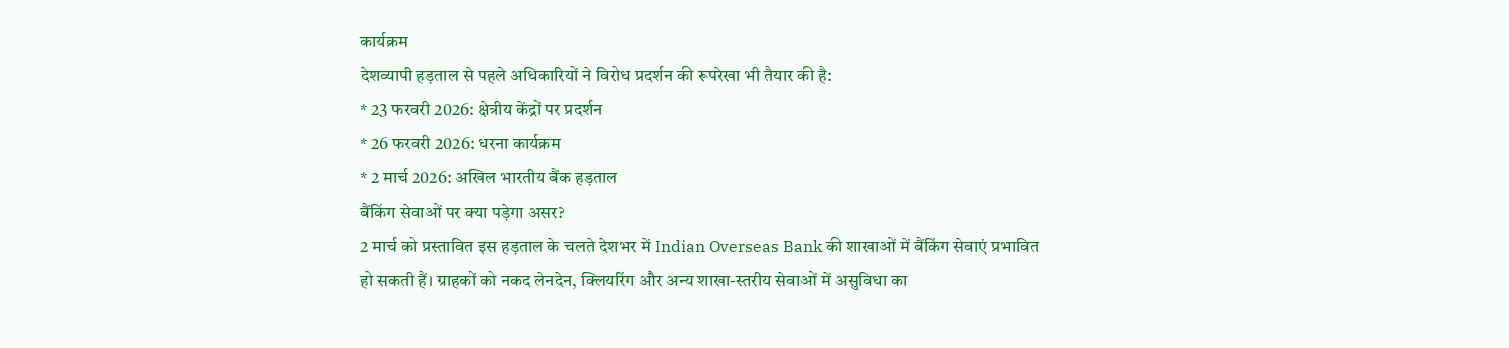कार्यक्रम
देशव्यापी हड़ताल से पहले अधिकारियों ने विरोध प्रदर्शन की रूपरेखा भी तैयार की है:
* 23 फरवरी 2026: क्षेत्रीय केंद्रों पर प्रदर्शन
* 26 फरवरी 2026: धरना कार्यक्रम
* 2 मार्च 2026: अखिल भारतीय बैंक हड़ताल
बैंकिंग सेवाओं पर क्या पड़ेगा असर?
2 मार्च को प्रस्तावित इस हड़ताल के चलते देशभर में Indian Overseas Bank की शाखाओं में बैंकिंग सेवाएं प्रभावित हो सकती हैं। ग्राहकों को नकद लेनदेन, क्लियरिंग और अन्य शाखा-स्तरीय सेवाओं में असुविधा का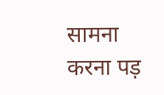सामना करना पड़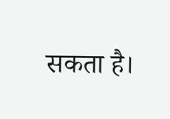सकता है।